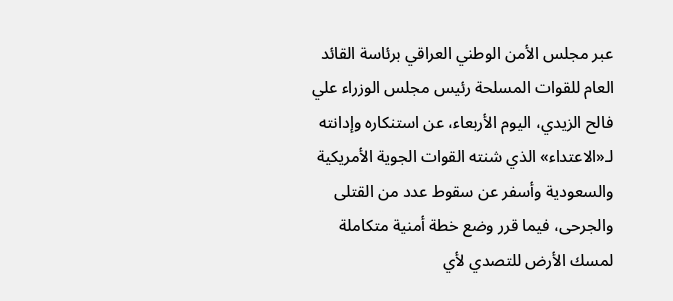عبر مجلس الأمن الوطني العراقي برئاسة القائد العام للقوات المسلحة رئيس مجلس الوزراء علي فالح الزيدي، اليوم الأربعاء، عن استنكاره وإدانته لـ«الاعتداء» الذي شنته القوات الجوية الأمريكية والسعودية وأسفر عن سقوط عدد من القتلى والجرحى، فيما قرر وضع خطة أمنية متكاملة لمسك الأرض للتصدي لأي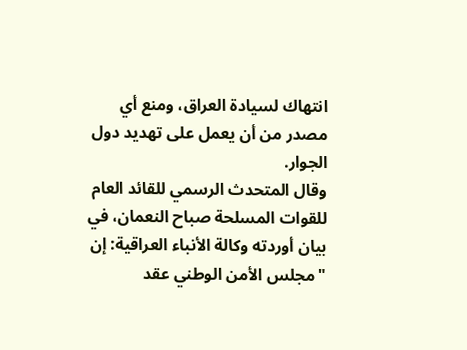انتهاك لسيادة العراق، ومنع أي مصدر من أن يعمل على تهديد دول الجوار.
وقال المتحدث الرسمي للقائد العام للقوات المسلحة صباح النعمان، في بيان أوردته وكالة الأنباء العراقية: إن "مجلس الأمن الوطني عقد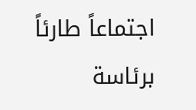اجتماعاً طارئاً برئاسة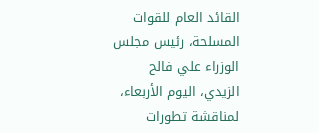القائد العام للقوات المسلحة، رئيس مجلس الوزراء علي فالح الزيدي، اليوم الأربعاء، لمناقشة تطورات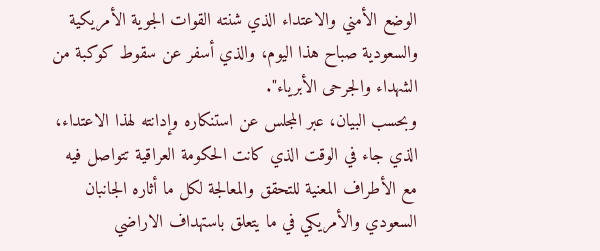الوضع الأمني والاعتداء الذي شنته القوات الجوية الأمريكية والسعودية صباح هذا اليوم، والذي أسفر عن سقوط كوكبة من الشهداء والجرحى الأبرياء".
وبحسب البيان، عبر المجلس عن استنكاره وإدانته لهذا الاعتداء، الذي جاء في الوقت الذي كانت الحكومة العراقية تتواصل فيه مع الأطراف المعنية للتحقق والمعالجة لكل ما أثاره الجانبان السعودي والأمريكي في ما يتعلق باستهداف الاراضي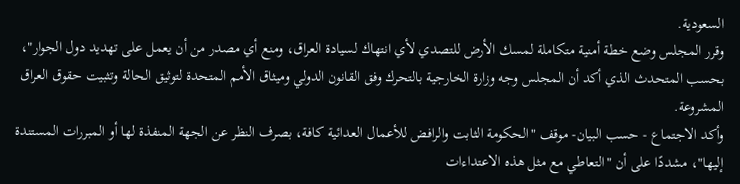السعودية.
وقرر المجلس وضع خطة أمنية متكاملة لمسك الأرض للتصدي لأي انتهاك لسيادة العراق، ومنع أي مصدر من أن يعمل على تهديد دول الجوار"، بحسب المتحدث الذي أكد أن المجلس وجه وزارة الخارجية بالتحرك وفق القانون الدولي وميثاق الأمم المتحدة لتوثيق الحالة وتثبيت حقوق العراق المشروعة.
وأكد الاجتماع - حسب البيان- موقف "الحكومة الثابت والرافض للأعمال العدائية كافة، بصرف النظر عن الجهة المنفذة لها أو المبررات المستندة إليها"، مشددًا على أن "التعاطي مع مثل هذه الاعتداءات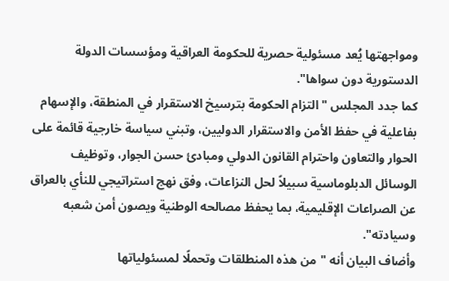ومواجهتها يُعد مسئولية حصرية للحكومة العراقية ومؤسسات الدولة الدستورية دون سواها".
كما جدد المجلس "التزام الحكومة بترسيخ الاستقرار في المنطقة، والإسهام بفاعلية في حفظ الأمن والاستقرار الدوليين، وتبني سياسة خارجية قائمة على الحوار والتعاون واحترام القانون الدولي ومبادئ حسن الجوار، وتوظيف الوسائل الدبلوماسية سبيلاً لحل النزاعات، وفق نهج استراتيجي للنأي بالعراق عن الصراعات الإقليمية، بما يحفظ مصالحه الوطنية ويصون أمن شعبه وسيادته".
وأضاف البيان أنه "من هذه المنطلقات وتحملًا لمسئولياتها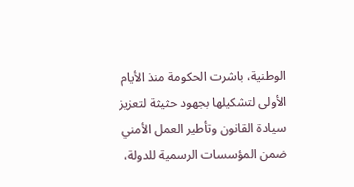الوطنية، باشرت الحكومة منذ الأيام الأولى لتشكيلها بجهود حثيثة لتعزيز سيادة القانون وتأطير العمل الأمني ضمن المؤسسات الرسمية للدولة،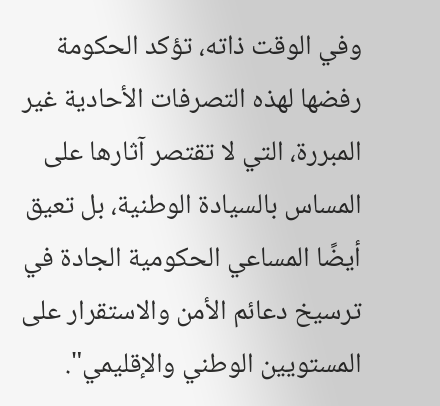وفي الوقت ذاته، تؤكد الحكومة رفضها لهذه التصرفات الأحادية غير المبررة، التي لا تقتصر آثارها على المساس بالسيادة الوطنية، بل تعيق أيضًا المساعي الحكومية الجادة في ترسيخ دعائم الأمن والاستقرار على المستويين الوطني والإقليمي".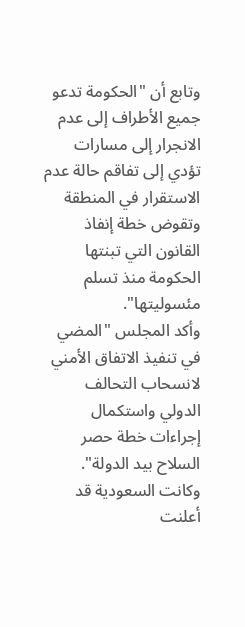وتابع أن "الحكومة تدعو جميع الأطراف إلى عدم الانجرار إلى مسارات تؤدي إلى تفاقم حالة عدم الاستقرار في المنطقة وتقوض خطة إنفاذ القانون التي تبنتها الحكومة منذ تسلم مئسوليتها".
وأكد المجلس "المضي في تنفيذ الاتفاق الأمني لانسحاب التحالف الدولي واستكمال إجراءات خطة حصر السلاح بيد الدولة".
وكانت السعودية قد أعلنت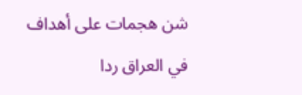شن هجمات على أهداف في العراق ردا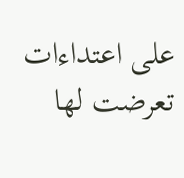على اعتداءات تعرضت لها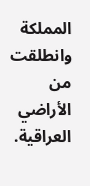المملكة وانطلقت من الأراضي العراقية.